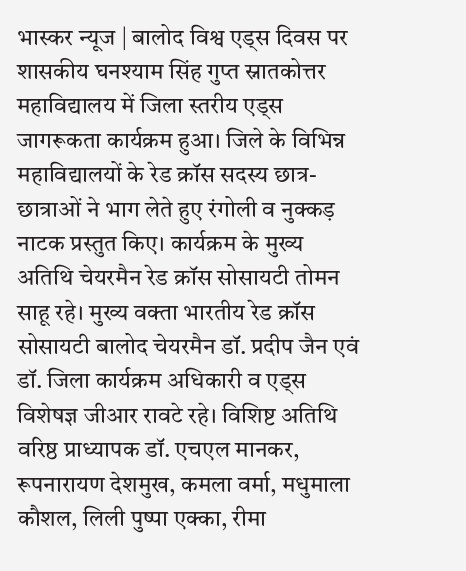भास्कर न्यूज | बालोद विश्व एड्स दिवस पर शासकीय घनश्याम सिंह गुप्त स्नातकोत्तर महाविद्यालय में जिला स्तरीय एड्स जागरूकता कार्यक्रम हुआ। जिले के विभिन्न महाविद्यालयों के रेड क्रॉस सदस्य छात्र-छात्राओं ने भाग लेते हुए रंगोली व नुक्कड़ नाटक प्रस्तुत किए। कार्यक्रम के मुख्य अतिथि चेयरमैन रेड क्रॉस सोसायटी तोमन साहू रहे। मुख्य वक्ता भारतीय रेड क्रॉस सोसायटी बालोद चेयरमैन डॉ. प्रदीप जैन एवं डॉ. जिला कार्यक्रम अधिकारी व एड्स विशेषज्ञ जीआर रावटे रहे। विशिष्ट अतिथि वरिष्ठ प्राध्यापक डॉ. एचएल मानकर, रूपनारायण देशमुख, कमला वर्मा, मधुमाला कौशल, लिली पुष्पा एक्का, रीमा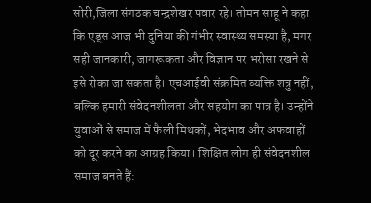सोरी,जिला संगठक चन्द्रशेखर पवार रहे। तोमन साहू ने कहा कि एड्स आज भी दुनिया की गंभीर स्वास्थ्य समस्या है, मगर सही जानकारी, जागरूकता और विज्ञान पर भरोसा रखने से इसे रोका जा सकता है। एचआईवी संक्रमित व्यक्ति शत्रु नहीं, बल्कि हमारी संवेदनशीलता और सहयोग का पात्र है। उन्होंने युवाओं से समाज में फैली मिथकों, भेदभाव और अफवाहों को दूर करने का आग्रह किया। शिक्षित लोग ही संवेदनशील समाज बनते हैं: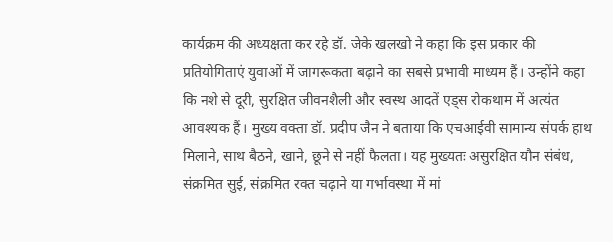कार्यक्रम की अध्यक्षता कर रहे डॉ. जेके खलखो ने कहा कि इस प्रकार की प्रतियोगिताएं युवाओं में जागरूकता बढ़ाने का सबसे प्रभावी माध्यम हैं। उन्होंने कहा कि नशे से दूरी, सुरक्षित जीवनशैली और स्वस्थ आदतें एड्स रोकथाम में अत्यंत आवश्यक हैं। मुख्य वक्ता डॉ. प्रदीप जैन ने बताया कि एचआईवी सामान्य संपर्क हाथ मिलाने, साथ बैठने, खाने, छूने से नहीं फैलता। यह मुख्यतः असुरक्षित यौन संबंध, संक्रमित सुई, संक्रमित रक्त चढ़ाने या गर्भावस्था में मां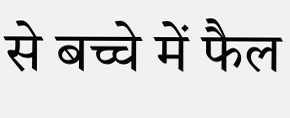से बच्चे में फैल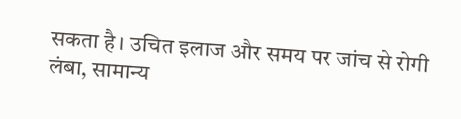सकता है। उचित इलाज और समय पर जांच से रोगी लंबा, सामान्य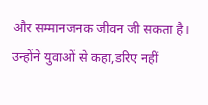और सम्मानजनक जीवन जी सकता है। उन्होंने युवाओं से कहा,डरिए नहीं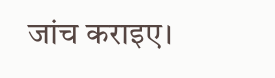जांच कराइए।